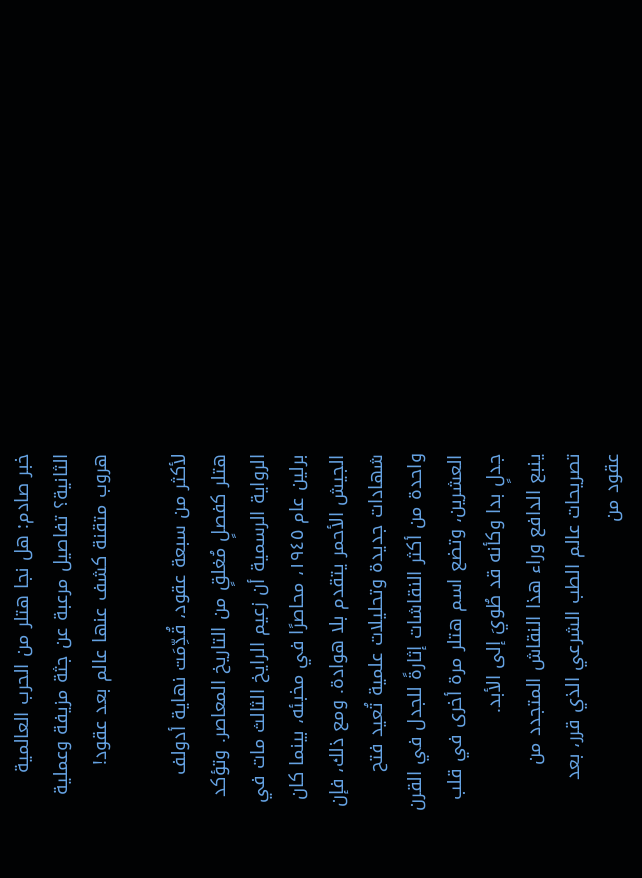خبر صادم: هل نجا هتلر من الحرب العالمية الثانية؟ تفاصيل مرعبة عن جثة مزيفة وعملية هروب متقنة كشف عنها عالم بعد عقود!

لأكثر من سبعة عقود، قُدِّمَت نهاية أدولف هتلر كفصلٍ مُغلقٍ من التاريخ المعاصر. وتؤكد الرواية الرسمية أن زعيم الرايخ الثالث مات في برلين عام ١٩٤٥، محاصرًا في مخبئه، بينما كان الجيش الأحمر يتقدم بلا هوادة. ومع ذلك، فإن شهادات جديدة وتحليلات علمية تُعيد فتح واحدة من أكثر النقاشات إثارةً للجدل في القرن العشرين، وتضع اسم هتلر مرة أخرى في قلب جدلٍ بدا وكأنه قد طُويَ إلى الأبد.
ينبع الدافع وراء هذا النقاش المتجدد من تصريحات عالم الطب الشرعي الذي قرر، بعد عقود من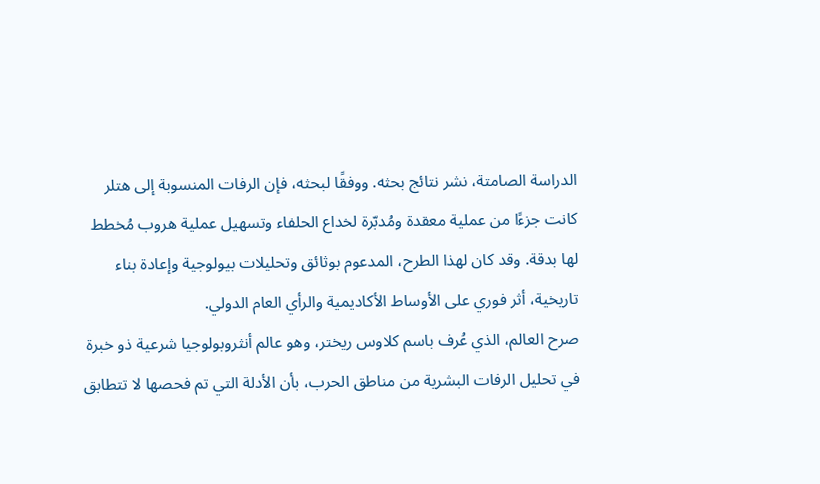الدراسة الصامتة، نشر نتائج بحثه. ووفقًا لبحثه، فإن الرفات المنسوبة إلى هتلر كانت جزءًا من عملية معقدة ومُدبّرة لخداع الحلفاء وتسهيل عملية هروب مُخطط لها بدقة. وقد كان لهذا الطرح، المدعوم بوثائق وتحليلات بيولوجية وإعادة بناء تاريخية، أثر فوري على الأوساط الأكاديمية والرأي العام الدولي.
صرح العالم، الذي عُرف باسم كلاوس ريختر، وهو عالم أنثروبولوجيا شرعية ذو خبرة في تحليل الرفات البشرية من مناطق الحرب، بأن الأدلة التي تم فحصها لا تتطابق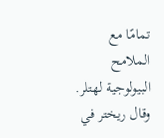تمامًا مع الملامح البيولوجية لهتلر. وقال ريختر في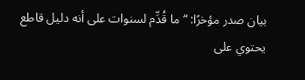بيان صدر مؤخرًا: “ما قُدِّم لسنوات على أنه دليل قاطع يحتوي على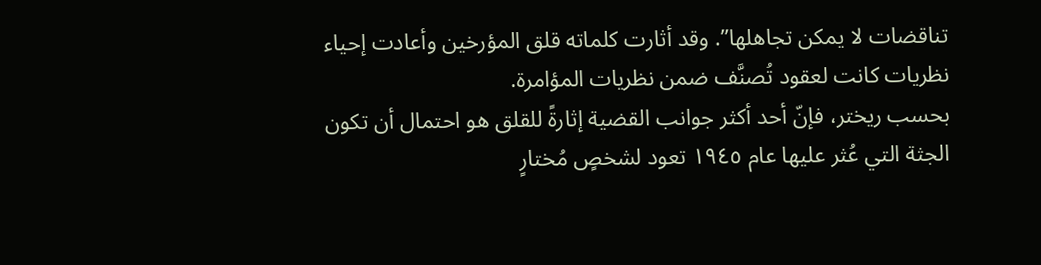تناقضات لا يمكن تجاهلها”. وقد أثارت كلماته قلق المؤرخين وأعادت إحياء نظريات كانت لعقود تُصنَّف ضمن نظريات المؤامرة.
بحسب ريختر، فإنّ أحد أكثر جوانب القضية إثارةً للقلق هو احتمال أن تكون الجثة التي عُثر عليها عام ١٩٤٥ تعود لشخصٍ مُختارٍ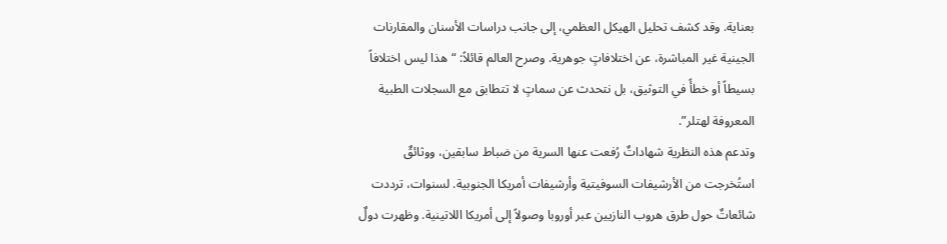بعناية. وقد كشف تحليل الهيكل العظمي، إلى جانب دراسات الأسنان والمقارنات الجينية غير المباشرة، عن اختلافاتٍ جوهرية. وصرح العالم قائلاً: “هذا ليس اختلافاً بسيطاً أو خطأً في التوثيق، بل نتحدث عن سماتٍ لا تتطابق مع السجلات الطبية المعروفة لهتلر”.
وتدعم هذه النظرية شهاداتٌ رُفعت عنها السرية من ضباط سابقين، ووثائقٌ استُخرجت من الأرشيفات السوفيتية وأرشيفات أمريكا الجنوبية. لسنوات، ترددت شائعاتٌ حول طرق هروب النازيين عبر أوروبا وصولاً إلى أمريكا اللاتينية. وظهرت دولٌ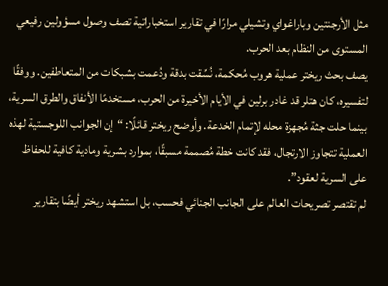مثل الأرجنتين وباراغواي وتشيلي مرارًا في تقارير استخباراتية تصف وصول مسؤولين رفيعي المستوى من النظام بعد الحرب.
يصف بحث ريختر عملية هروب مُحكمة، نُسِّقت بدقة ودُعمت بشبكات من المتعاطفين. ووفقًا لتفسيره، كان هتلر قد غادر برلين في الأيام الأخيرة من الحرب، مستخدمًا الأنفاق والطرق السرية، بينما حلت جثة مُجهزة محله لإتمام الخدعة. وأوضح ريختر قائلًا: “إن الجوانب اللوجستية لهذه العملية تتجاوز الارتجال، فقد كانت خطة مُصممة مسبقًا، بموارد بشرية ومادية كافية للحفاظ على السرية لعقود”.
لم تقتصر تصريحات العالم على الجانب الجنائي فحسب، بل استشهد ريختر أيضًا بتقارير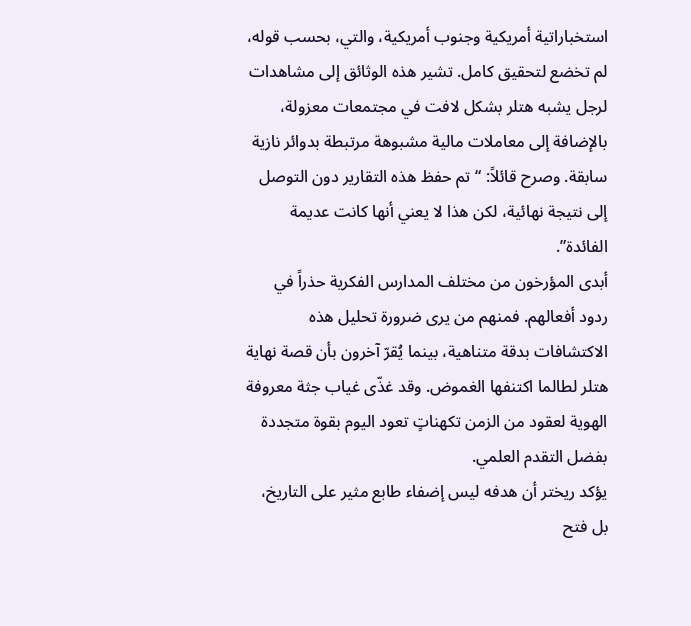استخباراتية أمريكية وجنوب أمريكية، والتي، بحسب قوله، لم تخضع لتحقيق كامل. تشير هذه الوثائق إلى مشاهدات لرجل يشبه هتلر بشكل لافت في مجتمعات معزولة، بالإضافة إلى معاملات مالية مشبوهة مرتبطة بدوائر نازية سابقة. وصرح قائلاً: “تم حفظ هذه التقارير دون التوصل إلى نتيجة نهائية، لكن هذا لا يعني أنها كانت عديمة الفائدة”.
أبدى المؤرخون من مختلف المدارس الفكرية حذراً في ردود أفعالهم. فمنهم من يرى ضرورة تحليل هذه الاكتشافات بدقة متناهية، بينما يُقرّ آخرون بأن قصة نهاية هتلر لطالما اكتنفها الغموض. وقد غذّى غياب جثة معروفة الهوية لعقود من الزمن تكهناتٍ تعود اليوم بقوة متجددة بفضل التقدم العلمي.
يؤكد ريختر أن هدفه ليس إضفاء طابع مثير على التاريخ، بل فتح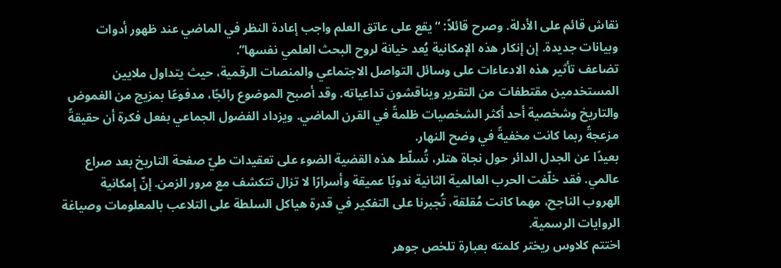نقاش قائم على الأدلة. وصرح قائلاً: “يقع على عاتق العلم واجب إعادة النظر في الماضي عند ظهور أدوات وبيانات جديدة. إن إنكار هذه الإمكانية يُعد خيانة لروح البحث العلمي نفسها”.
تضاعف تأثير هذه الادعاءات على وسائل التواصل الاجتماعي والمنصات الرقمية، حيث يتداول ملايين المستخدمين مقتطفات من التقرير ويناقشون تداعياته. وقد أصبح الموضوع رائجًا، مدفوعًا بمزيج من الغموض والتاريخ وشخصية أحد أكثر الشخصيات ظلمةً في القرن الماضي. ويزداد الفضول الجماعي بفعل فكرة أن حقيقةً مزعجةً ربما كانت مخفيةً في وضح النهار.
بعيدًا عن الجدل الدائر حول نجاة هتلر، تُسلّط هذه القضية الضوء على تعقيدات طيّ صفحة التاريخ بعد صراع عالمي. فقد خلّفت الحرب العالمية الثانية ندوبًا عميقة وأسرارًا لا تزال تتكشف مع مرور الزمن. إنّ إمكانية الهروب الناجح، مهما كانت مُقلقة، تُجبرنا على التفكير في قدرة هياكل السلطة على التلاعب بالمعلومات وصياغة الروايات الرسمية.
اختتم كلاوس ريختر كلمته بعبارة تلخص جوهر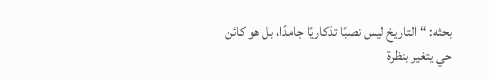بحثه: “التاريخ ليس نصبًا تذكاريًا جامدًا، بل هو كائن حي يتغير بنظرة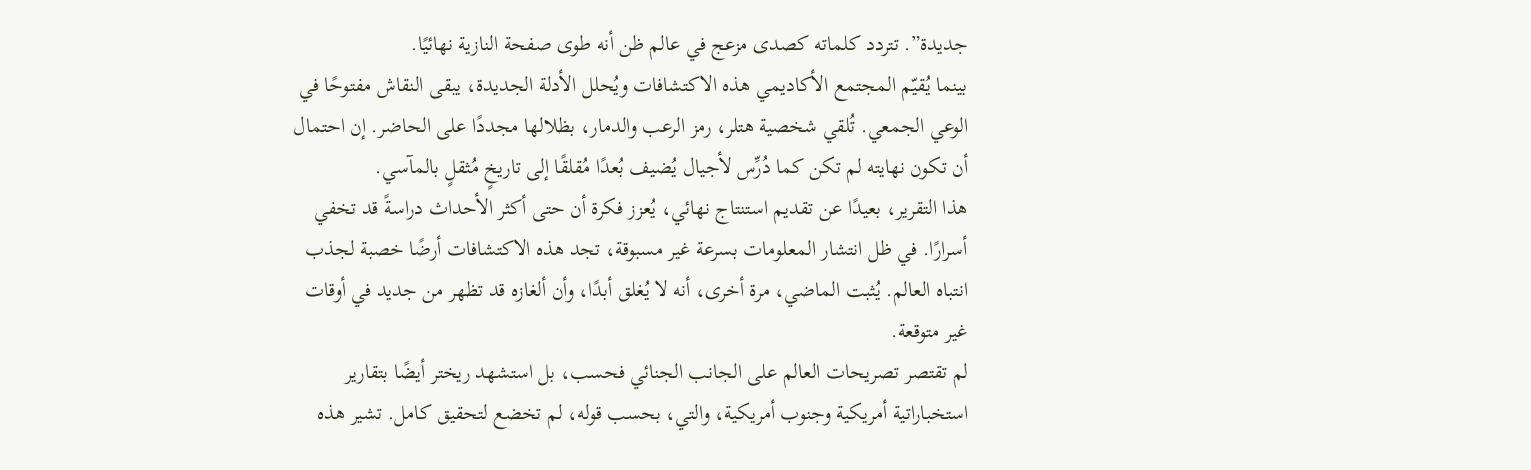جديدة”. تتردد كلماته كصدى مزعج في عالم ظن أنه طوى صفحة النازية نهائيًا.
بينما يُقيّم المجتمع الأكاديمي هذه الاكتشافات ويُحلل الأدلة الجديدة، يبقى النقاش مفتوحًا في الوعي الجمعي. تُلقي شخصية هتلر، رمز الرعب والدمار، بظلالها مجددًا على الحاضر. إن احتمال أن تكون نهايته لم تكن كما دُرِّس لأجيال يُضيف بُعدًا مُقلقًا إلى تاريخٍ مُثقلٍ بالمآسي.
هذا التقرير، بعيدًا عن تقديم استنتاج نهائي، يُعزز فكرة أن حتى أكثر الأحداث دراسةً قد تخفي أسرارًا. في ظل انتشار المعلومات بسرعة غير مسبوقة، تجد هذه الاكتشافات أرضًا خصبة لجذب انتباه العالم. يُثبت الماضي، مرة أخرى، أنه لا يُغلق أبدًا، وأن ألغازه قد تظهر من جديد في أوقات غير متوقعة.
لم تقتصر تصريحات العالم على الجانب الجنائي فحسب، بل استشهد ريختر أيضًا بتقارير استخباراتية أمريكية وجنوب أمريكية، والتي، بحسب قوله، لم تخضع لتحقيق كامل. تشير هذه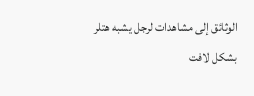الوثائق إلى مشاهدات لرجل يشبه هتلر بشكل لافت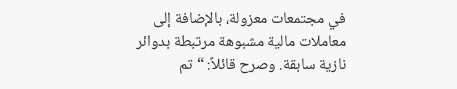في مجتمعات معزولة، بالإضافة إلى معاملات مالية مشبوهة مرتبطة بدوائر نازية سابقة. وصرح قائلاً: “تم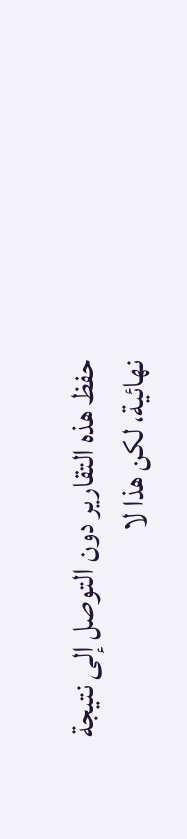حفظ هذه التقارير دون التوصل إلى نتيجة نهائية، لكن هذا لا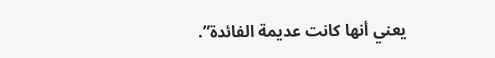يعني أنها كانت عديمة الفائدة”.